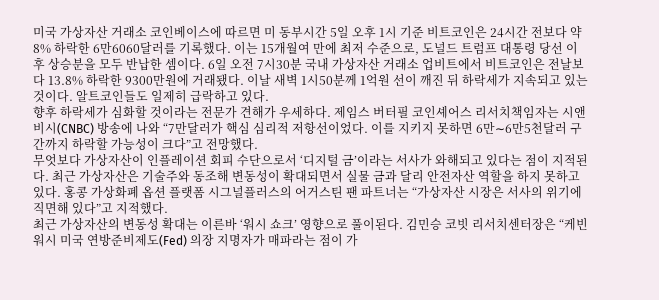미국 가상자산 거래소 코인베이스에 따르면 미 동부시간 5일 오후 1시 기준 비트코인은 24시간 전보다 약 8% 하락한 6만6060달러를 기록했다. 이는 15개월여 만에 최저 수준으로, 도널드 트럼프 대통령 당선 이후 상승분을 모두 반납한 셈이다. 6일 오전 7시30분 국내 가상자산 거래소 업비트에서 비트코인은 전날보다 13.8% 하락한 9300만원에 거래됐다. 이날 새벽 1시50분께 1억원 선이 깨진 뒤 하락세가 지속되고 있는 것이다. 알트코인들도 일제히 급락하고 있다.
향후 하락세가 심화할 것이라는 전문가 견해가 우세하다. 제임스 버터필 코인셰어스 리서치책임자는 시앤비시(CNBC) 방송에 나와 “7만달러가 핵심 심리적 저항선이었다. 이를 지키지 못하면 6만∼6만5천달러 구간까지 하락할 가능성이 크다”고 전망했다.
무엇보다 가상자산이 인플레이션 회피 수단으로서 ‘디지털 금’이라는 서사가 와해되고 있다는 점이 지적된다. 최근 가상자산은 기술주와 동조해 변동성이 확대되면서 실물 금과 달리 안전자산 역할을 하지 못하고 있다. 홍콩 가상화폐 옵션 플랫폼 시그널플러스의 어거스틴 팬 파트너는 “가상자산 시장은 서사의 위기에 직면해 있다”고 지적했다.
최근 가상자산의 변동성 확대는 이른바 ‘워시 쇼크’ 영향으로 풀이된다. 김민승 코빗 리서치센터장은 “케빈 워시 미국 연방준비제도(Fed) 의장 지명자가 매파라는 점이 가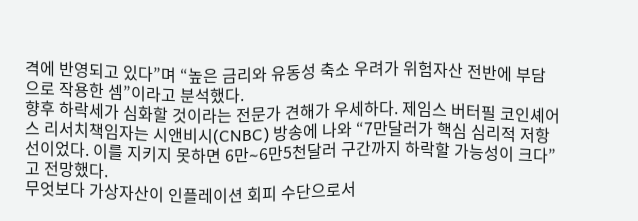격에 반영되고 있다”며 “높은 금리와 유동성 축소 우려가 위험자산 전반에 부담으로 작용한 셈”이라고 분석했다.
향후 하락세가 심화할 것이라는 전문가 견해가 우세하다. 제임스 버터필 코인셰어스 리서치책임자는 시앤비시(CNBC) 방송에 나와 “7만달러가 핵심 심리적 저항선이었다. 이를 지키지 못하면 6만∼6만5천달러 구간까지 하락할 가능성이 크다”고 전망했다.
무엇보다 가상자산이 인플레이션 회피 수단으로서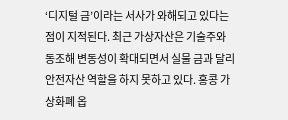‘디지털 금’이라는 서사가 와해되고 있다는 점이 지적된다. 최근 가상자산은 기술주와 동조해 변동성이 확대되면서 실물 금과 달리 안전자산 역할을 하지 못하고 있다. 홍콩 가상화폐 옵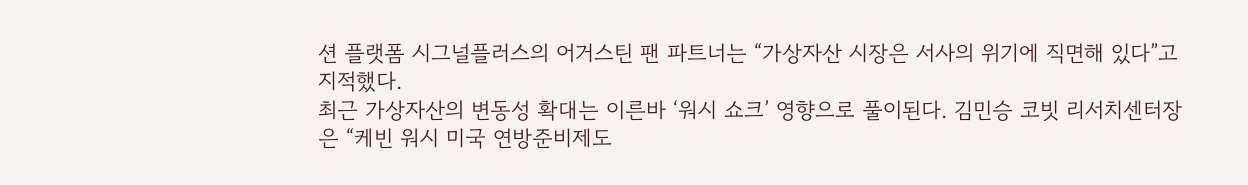션 플랫폼 시그널플러스의 어거스틴 팬 파트너는 “가상자산 시장은 서사의 위기에 직면해 있다”고 지적했다.
최근 가상자산의 변동성 확대는 이른바 ‘워시 쇼크’ 영향으로 풀이된다. 김민승 코빗 리서치센터장은 “케빈 워시 미국 연방준비제도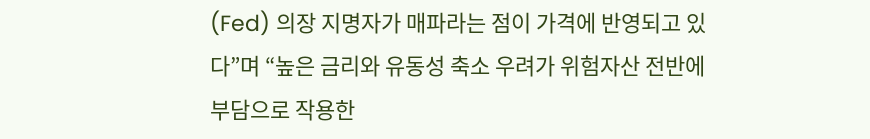(Fed) 의장 지명자가 매파라는 점이 가격에 반영되고 있다”며 “높은 금리와 유동성 축소 우려가 위험자산 전반에 부담으로 작용한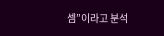셈”이라고 분석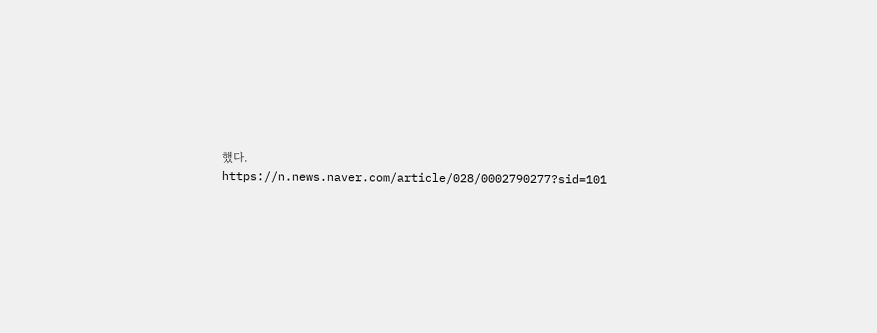했다.
https://n.news.naver.com/article/028/0002790277?sid=101